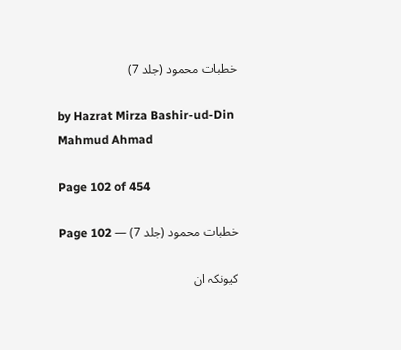خطبات محمود (جلد 7)

by Hazrat Mirza Bashir-ud-Din Mahmud Ahmad

Page 102 of 454

خطبات محمود (جلد 7) — Page 102

کیونکہ ان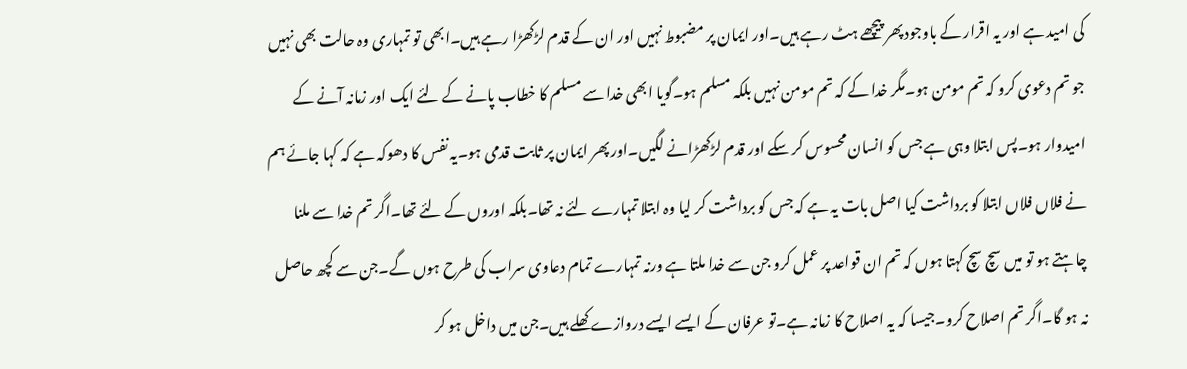کی امید ہے اور یہ اقرار کے باوجود پھر پیچھے ہٹ رہے ہیں۔اور ایمان پر مضبوط نہیں اور ان کے قدم لڑکھڑا رہے ہیں۔ابھی تو تمہاری وہ حالت بھی نہیں جو تم دعوی کرو کہ تم مومن ہو۔مگر خدا کے کہ تم مومن نہیں بلکہ مسلم ہو۔گویا ابھی خدا سے مسلم کا خطاب پانے کے لئے ایک اور زمانہ آنے کے امیدوار ہو۔پس ابتلا وہی ہے جس کو انسان محسوس کر سکے اور قدم لڑکھڑانے لگیں۔اور پھر ایمان پر ثابت قدمی ہو۔یہ نفس کا دھوکہ ہے کہ کہا جائے ہم نے فلاں فلاں ابتلا کو برداشت کیا اصل بات یہ ہے کہ جس کو برداشت کر لیا وہ ابتلا تمہارے لئے نہ تھا۔بلکہ اوروں کے لئے تھا۔اگر تم خدا سے ملنا چاہتے ہو تو میں سچ سچ کہتا ہوں کہ تم ان قواعد پر عمل کرو جن سے خدا ملتا ہے ورنہ تمہارے تمام دعاوی سراب کی طرح ہوں گے۔جن سے کچھ حاصل نہ ہو گا۔اگر تم اصلاح کرو۔جیسا کہ یہ اصلاح کا زمانہ ہے۔تو عرفان کے ایسے ایسے دروازے کھلے ہیں۔جن میں داخل ہو کر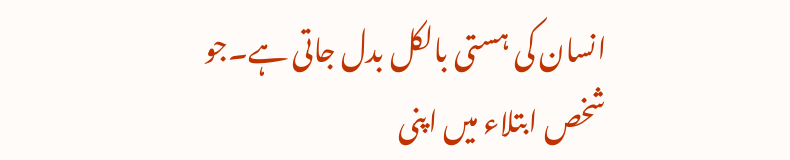انسان کی ہستی بالکل بدل جاتی ہے۔جو شخص ابتلاء میں اپنی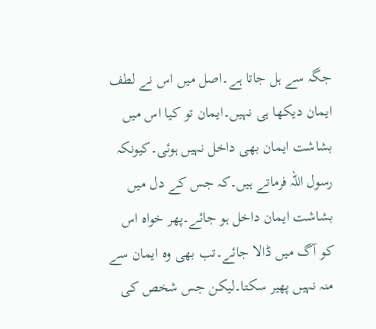جگہ سے ہل جاتا ہے۔اصل میں اس نے لطف ایمان دیکھا ہی نہیں۔ایمان تو کیا اس میں بشاشت ایمان بھی داخل نہیں ہوئی۔کیونکہ رسول اللہ فرماتے ہیں۔کہ جس کے دل میں بشاشت ایمان داخل ہو جائے۔پھر خواہ اس کو آگ میں ڈالا جائے۔تب بھی وہ ایمان سے منہ نہیں پھیر سکتا۔لیکن جس شخص کی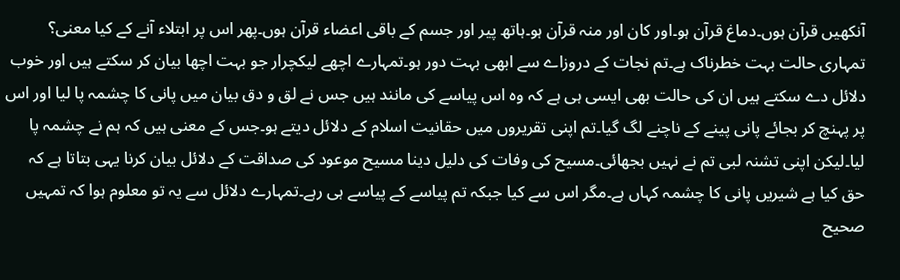آنکھیں قرآن ہوں۔دماغ قرآن ہو۔اور کان اور منہ قرآن ہو۔ہاتھ پیر اور جسم کے باقی اعضاء قرآن ہوں۔پھر اس پر ابتلاء آنے کے کیا معنی؟ تمہاری حالت بہت خطرناک ہے۔تم نجات کے دروزاے سے ابھی بہت دور ہو۔تمہارے اچھے لیکچرار جو بہت اچھا بیان کر سکتے ہیں اور خوب دلائل دے سکتے ہیں ان کی حالت بھی ایسی ہی ہے کہ وہ اس پیاسے کی مانند ہیں جس نے لق و دق بیان میں پانی کا چشمہ پا لیا اور اس پر پہنچ کر بجائے پانی پینے کے ناچنے لگ گیا۔تم اپنی تقریروں میں حقانیت اسلام کے دلائل دیتے ہو۔جس کے معنی ہیں کہ ہم نے چشمہ پا لیا۔لیکن اپنی تشنہ لبی تم نے نہیں بجھائی۔مسیح کی وفات کی دلیل دینا مسیح موعود کی صداقت کے دلائل بیان کرنا یہی بتاتا ہے کہ حق کیا ہے شیریں پانی کا چشمہ کہاں ہے۔مگر اس سے کیا جبکہ تم پیاسے کے پیاسے ہی رہے۔تمہارے دلائل سے یہ تو معلوم ہوا کہ تمہیں صحیح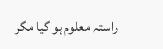راستہ معلوم ہو گیا مگر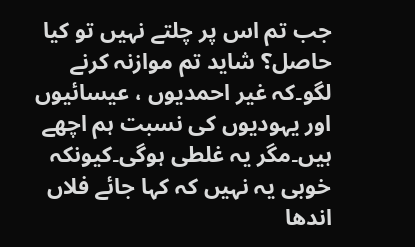جب تم اس پر چلتے نہیں تو کیا حاصل؟ شاید تم موازنہ کرنے لگو۔کہ غیر احمدیوں ، عیسائیوں اور یہودیوں کی نسبت ہم اچھے ہیں۔مگر یہ غلطی ہوگی۔کیونکہ خوبی یہ نہیں کہ کہا جائے فلاں اندھا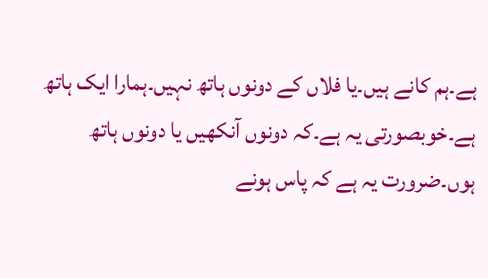ہے۔ہم کانے ہیں۔یا فلاں کے دونوں ہاتھ نہیں۔ہمارا ایک ہاتھ ہے۔خوبصورتی یہ ہے۔کہ دونوں آنکھیں یا دونوں ہاتھ ہوں۔ضرورت یہ ہے کہ پاس ہونے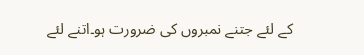کے لئے جتنے نمبروں کی ضرورت ہو۔اتنے لئے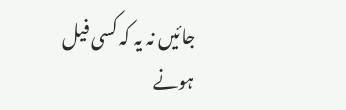جائیں نہ یہ کہ کسی فیل ہونے